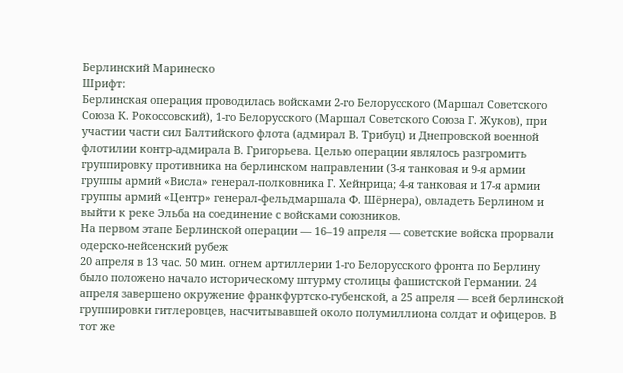Берлинский Маринеско
Шрифт:
Берлинская операция проводилась войсками 2-го Белорусского (Маршал Советского Союза К. Рокоссовский), 1-го Белорусского (Маршал Советского Союза Г. Жуков), при участии части сил Балтийского флота (адмирал В. Трибуц) и Днепровской военной флотилии контр-адмирала В. Григорьева. Целью операции являлось разгромить группировку противника на берлинском направлении (3-я танковая и 9-я армии группы армий «Висла» генерал-полковника Г. Хейнрица; 4-я танковая и 17-я армии группы армий «Центр» генерал-фельдмаршала Ф. Шёрнера), овладеть Берлином и выйти к реке Эльба на соединение с войсками союзников.
На первом этапе Берлинской операции — 16–19 апреля — советские войска прорвали одерско-нейсенский рубеж
20 апреля в 13 час. 50 мин. огнем артиллерии 1-го Белорусского фронта по Берлину было положено начало историческому штурму столицы фашистской Германии. 24 апреля завершено окружение франкфуртско-губенской, а 25 апреля — всей берлинской группировки гитлеровцев, насчитывавшей около полумиллиона солдат и офицеров. В тот же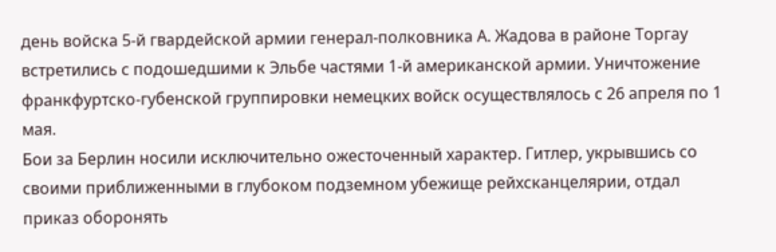день войска 5-й гвардейской армии генерал-полковника А. Жадова в районе Торгау встретились с подошедшими к Эльбе частями 1-й американской армии. Уничтожение франкфуртско-губенской группировки немецких войск осуществлялось с 26 апреля по 1 мая.
Бои за Берлин носили исключительно ожесточенный характер. Гитлер, укрывшись со своими приближенными в глубоком подземном убежище рейхсканцелярии, отдал приказ оборонять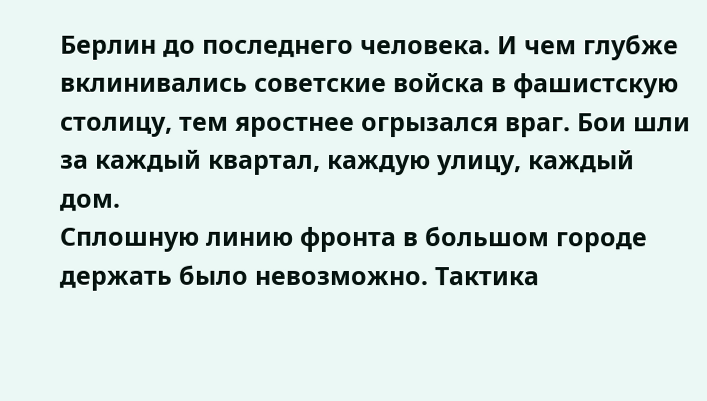Берлин до последнего человека. И чем глубже вклинивались советские войска в фашистскую столицу, тем яростнее огрызался враг. Бои шли за каждый квартал, каждую улицу, каждый дом.
Сплошную линию фронта в большом городе держать было невозможно. Тактика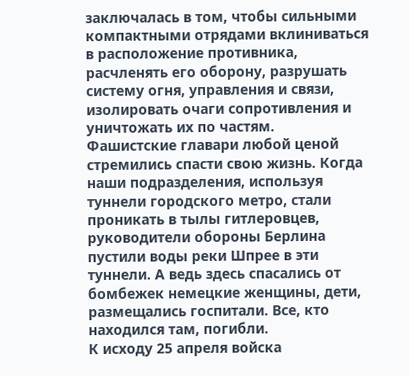заключалась в том, чтобы сильными компактными отрядами вклиниваться в расположение противника, расчленять его оборону, разрушать систему огня, управления и связи, изолировать очаги сопротивления и уничтожать их по частям.
Фашистские главари любой ценой стремились спасти свою жизнь. Когда наши подразделения, используя туннели городского метро, стали проникать в тылы гитлеровцев, руководители обороны Берлина пустили воды реки Шпрее в эти туннели. А ведь здесь спасались от бомбежек немецкие женщины, дети, размещались госпитали. Все, кто находился там, погибли.
К исходу 25 апреля войска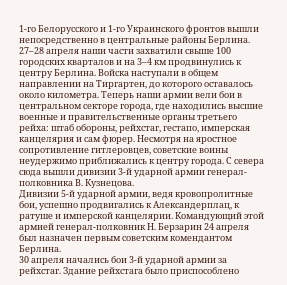1-го Белорусского и 1-го Украинского фронтов вышли непосредственно в центральные районы Берлина.
27–28 апреля наши части захватили свыше 100 городских кварталов и на 3–4 км продвинулись к центру Берлина. Войска наступали в общем направлении на Тиргартен, до которого оставалось около километра. Теперь наши армии вели бои в центральном секторе города, где находились высшие военные и правительственные органы третьего рейха: штаб обороны, рейхстаг, гестапо, имперская канцелярия и сам фюрер. Несмотря на яростное сопротивление гитлеровцев, советские воины неудержимо приближались к центру города. С севера сюда вышли дивизии 3-й ударной армии генерал-полковника В. Кузнецова.
Дивизии 5-й ударной армии, ведя кровопролитные бои, успешно продвигались к Александерплац, к ратуше и имперской канцелярии. Командующий этой армией генерал-полковник Н. Берзарин 24 апреля был назначен первым советским комендантом Берлина.
30 апреля начались бои 3-й ударной армии за рейхстаг. Здание рейхстага было приспособлено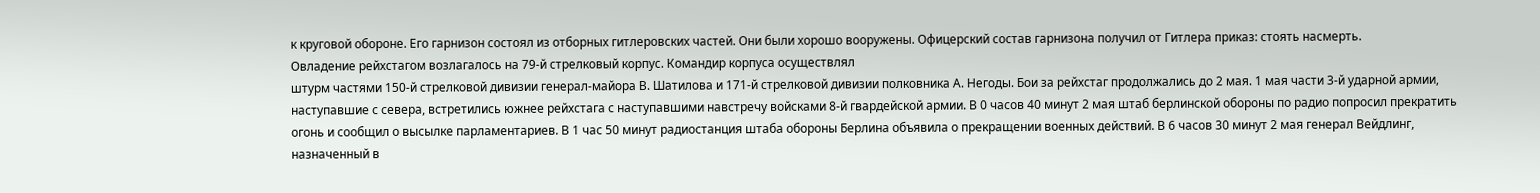к круговой обороне. Его гарнизон состоял из отборных гитлеровских частей. Они были хорошо вооружены. Офицерский состав гарнизона получил от Гитлера приказ: стоять насмерть.
Овладение рейхстагом возлагалось на 79-й стрелковый корпус. Командир корпуса осуществлял
штурм частями 150-й стрелковой дивизии генерал-майора В. Шатилова и 171-й стрелковой дивизии полковника А. Негоды. Бои за рейхстаг продолжались до 2 мая. 1 мая части 3-й ударной армии, наступавшие с севера, встретились южнее рейхстага с наступавшими навстречу войсками 8-й гвардейской армии. В 0 часов 40 минут 2 мая штаб берлинской обороны по радио попросил прекратить огонь и сообщил о высылке парламентариев. В 1 час 50 минут радиостанция штаба обороны Берлина объявила о прекращении военных действий. В 6 часов 30 минут 2 мая генерал Вейдлинг, назначенный в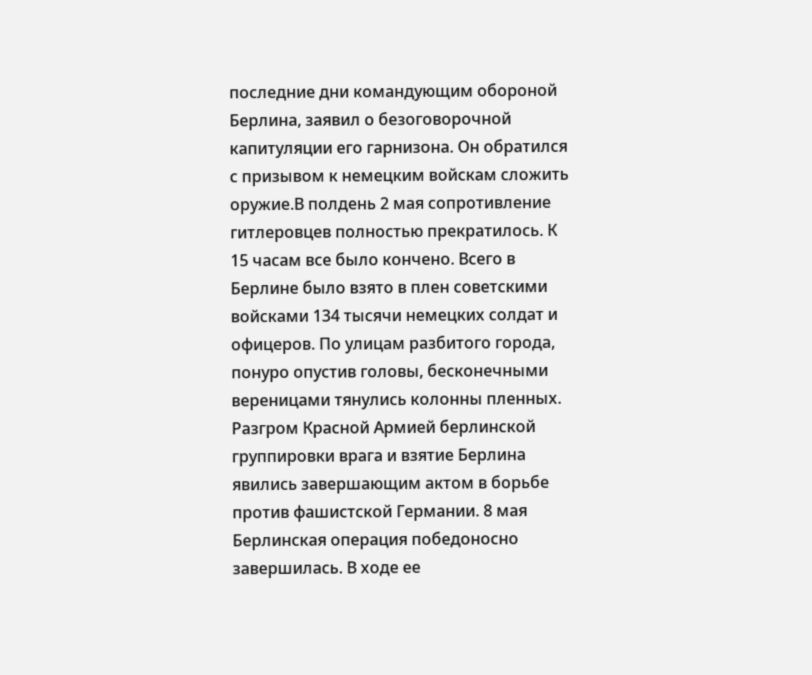последние дни командующим обороной Берлина, заявил о безоговорочной капитуляции его гарнизона. Он обратился с призывом к немецким войскам сложить оружие.В полдень 2 мая сопротивление гитлеровцев полностью прекратилось. К 15 часам все было кончено. Всего в Берлине было взято в плен советскими войсками 134 тысячи немецких солдат и офицеров. По улицам разбитого города, понуро опустив головы, бесконечными вереницами тянулись колонны пленных.
Разгром Красной Армией берлинской группировки врага и взятие Берлина явились завершающим актом в борьбе против фашистской Германии. 8 мая Берлинская операция победоносно завершилась. В ходе ее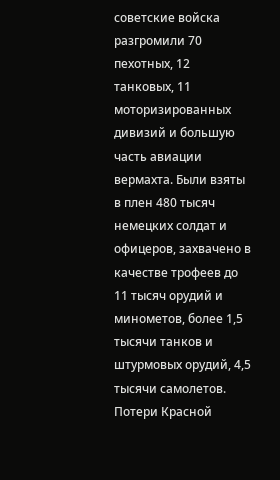советские войска разгромили 70 пехотных, 12 танковых, 11 моторизированных дивизий и большую часть авиации вермахта. Были взяты в плен 480 тысяч немецких солдат и офицеров, захвачено в качестве трофеев до 11 тысяч орудий и минометов, более 1,5 тысячи танков и штурмовых орудий, 4,5 тысячи самолетов.
Потери Красной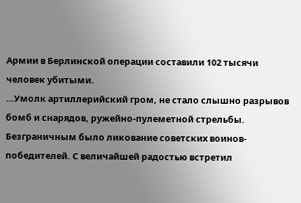Армии в Берлинской операции составили 102 тысячи человек убитыми.
…Умолк артиллерийский гром, не стало слышно разрывов бомб и снарядов, ружейно-пулеметной стрельбы. Безграничным было ликование советских воинов-победителей. С величайшей радостью встретил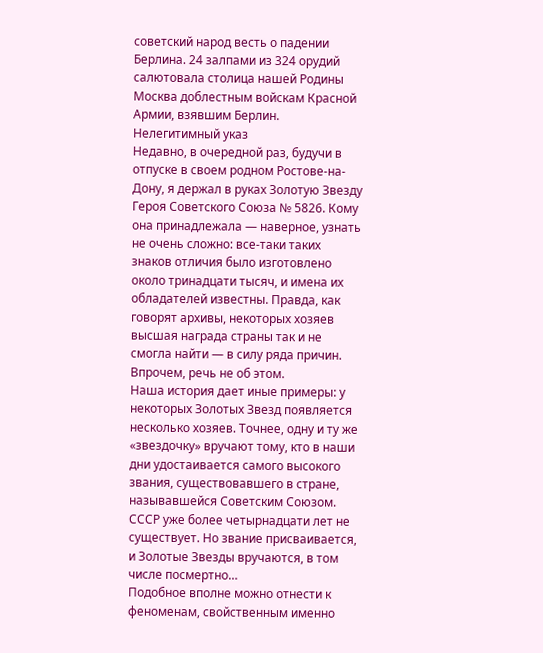советский народ весть о падении Берлина. 24 залпами из 324 орудий салютовала столица нашей Родины Москва доблестным войскам Красной Армии, взявшим Берлин.
Нелегитимный указ
Недавно, в очередной раз, будучи в отпуске в своем родном Ростове-на-Дону, я держал в руках Золотую Звезду Героя Советского Союза № 5826. Кому она принадлежала — наверное, узнать не очень сложно: все-таки таких знаков отличия было изготовлено около тринадцати тысяч, и имена их обладателей известны. Правда, как говорят архивы, некоторых хозяев высшая награда страны так и не смогла найти — в силу ряда причин. Впрочем, речь не об этом.
Наша история дает иные примеры: у некоторых Золотых Звезд появляется несколько хозяев. Точнее, одну и ту же «звездочку» вручают тому, кто в наши дни удостаивается самого высокого звания, существовавшего в стране, называвшейся Советским Союзом. СССР уже более четырнадцати лет не существует. Но звание присваивается, и Золотые Звезды вручаются, в том числе посмертно…
Подобное вполне можно отнести к феноменам, свойственным именно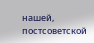нашей, постсоветской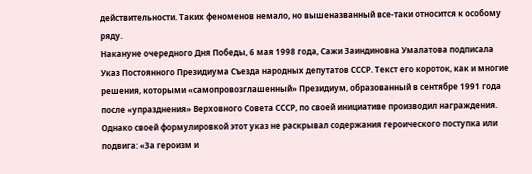действительности. Таких феноменов немало, но вышеназванный все-таки относится к особому ряду.
Накануне очередного Дня Победы, 6 мая 1998 года, Сажи Заиндиновна Умалатова подписала Указ Постоянного Президиума Съезда народных депутатов СССР. Текст его короток, как и многие решения, которыми «самопровозглашенный» Президиум, образованный в сентябре 1991 года после «упразднения» Верховного Совета СССР, по своей инициативе производил награждения. Однако своей формулировкой этот указ не раскрывал содержания героического поступка или подвига: «За героизм и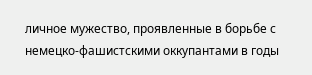личное мужество, проявленные в борьбе с немецко-фашистскими оккупантами в годы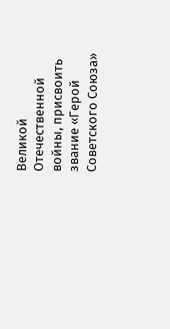Великой Отечественной войны, присвоить звание «Герой Советского Союза»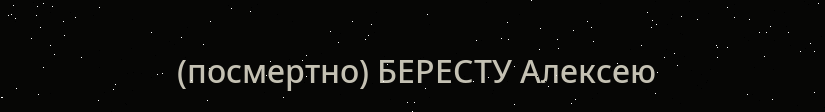(посмертно) БЕРЕСТУ Алексею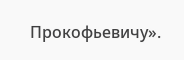Прокофьевичу».